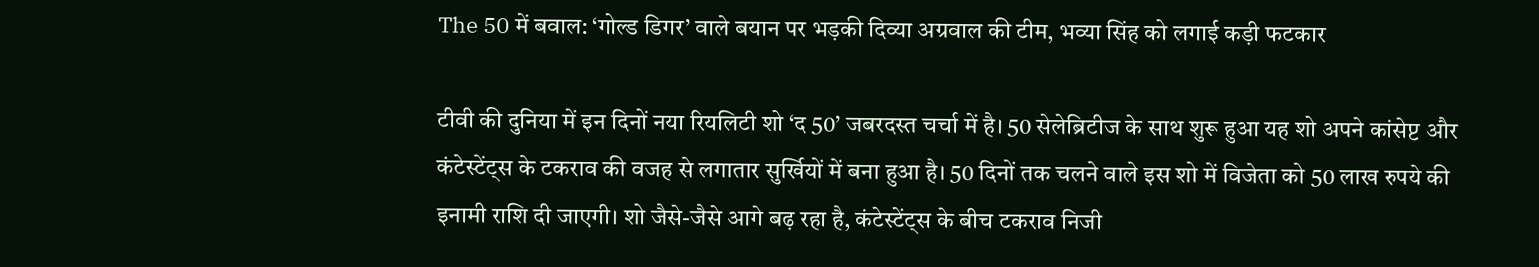The 50 में बवाल: ‘गोल्ड डिगर’ वाले बयान पर भड़की दिव्या अग्रवाल की टीम, भव्या सिंह को लगाई कड़ी फटकार

टीवी की दुनिया में इन दिनों नया रियलिटी शो ‘द 50’ जबरदस्त चर्चा में है। 50 सेलेब्रिटीज के साथ शुरू हुआ यह शो अपने कांसेप्ट और कंटेस्टेंट्स के टकराव की वजह से लगातार सुर्खियों में बना हुआ है। 50 दिनों तक चलने वाले इस शो में विजेता को 50 लाख रुपये की इनामी राशि दी जाएगी। शो जैसे-जैसे आगे बढ़ रहा है, कंटेस्टेंट्स के बीच टकराव निजी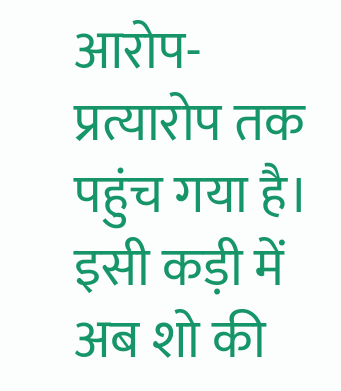आरोप-प्रत्यारोप तक पहुंच गया है। इसी कड़ी में अब शो की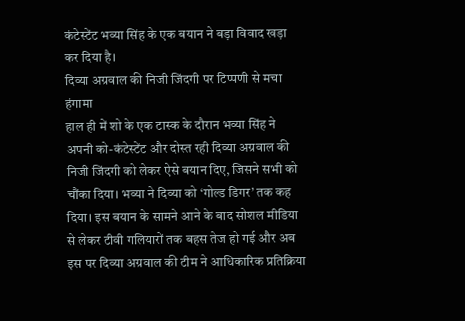कंटेस्टेंट भव्या सिंह के एक बयान ने बड़ा विवाद खड़ा कर दिया है।
दिव्या अग्रवाल की निजी जिंदगी पर टिप्पणी से मचा हंगामा
हाल ही में शो के एक टास्क के दौरान भव्या सिंह ने अपनी को-कंटेस्टेंट और दोस्त रही दिव्या अग्रवाल की निजी जिंदगी को लेकर ऐसे बयान दिए, जिसने सभी को चौंका दिया। भव्या ने दिव्या को ‘गोल्ड डिगर’ तक कह दिया। इस बयान के सामने आने के बाद सोशल मीडिया से लेकर टीवी गलियारों तक बहस तेज हो गई और अब इस पर दिव्या अग्रवाल की टीम ने आधिकारिक प्रतिक्रिया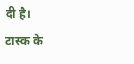दी है।
टास्क के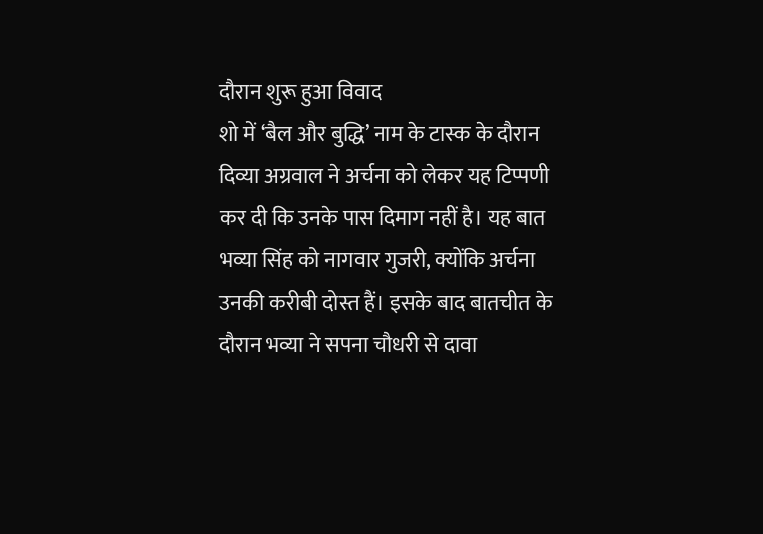दौरान शुरू हुआ विवाद
शो में ‘बैल और बुद्धि’ नाम के टास्क के दौरान दिव्या अग्रवाल ने अर्चना को लेकर यह टिप्पणी कर दी कि उनके पास दिमाग नहीं है। यह बात भव्या सिंह को नागवार गुजरी, क्योंकि अर्चना उनकी करीबी दोस्त हैं। इसके बाद बातचीत के दौरान भव्या ने सपना चौधरी से दावा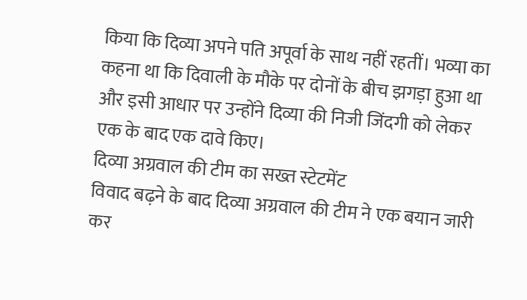किया कि दिव्या अपने पति अपूर्वा के साथ नहीं रहतीं। भव्या का कहना था कि दिवाली के मौके पर दोनों के बीच झगड़ा हुआ था और इसी आधार पर उन्होंने दिव्या की निजी जिंदगी को लेकर एक के बाद एक दावे किए।
दिव्या अग्रवाल की टीम का सख्त स्टेटमेंट
विवाद बढ़ने के बाद दिव्या अग्रवाल की टीम ने एक बयान जारी कर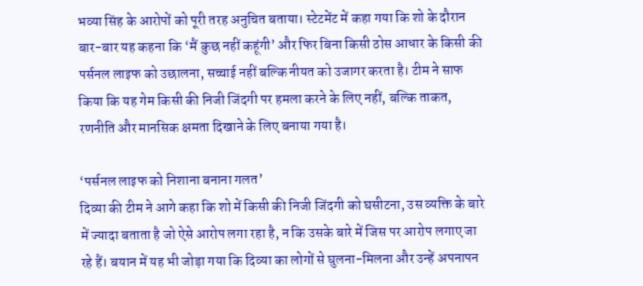भव्या सिंह के आरोपों को पूरी तरह अनुचित बताया। स्टेटमेंट में कहा गया कि शो के दौरान बार-बार यह कहना कि ‘मैं कुछ नहीं कहूंगी’ और फिर बिना किसी ठोस आधार के किसी की पर्सनल लाइफ को उछालना, सच्चाई नहीं बल्कि नीयत को उजागर करता है। टीम ने साफ किया कि यह गेम किसी की निजी जिंदगी पर हमला करने के लिए नहीं, बल्कि ताकत, रणनीति और मानसिक क्षमता दिखाने के लिए बनाया गया है।

‘पर्सनल लाइफ को निशाना बनाना गलत’
दिव्या की टीम ने आगे कहा कि शो में किसी की निजी जिंदगी को घसीटना, उस व्यक्ति के बारे में ज्यादा बताता है जो ऐसे आरोप लगा रहा है, न कि उसके बारे में जिस पर आरोप लगाए जा रहे हैं। बयान में यह भी जोड़ा गया कि दिव्या का लोगों से घुलना-मिलना और उन्हें अपनापन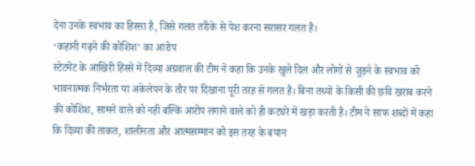देना उनके स्वभाव का हिस्सा है, जिसे गलत तरीके से पेश करना सरासर गलत है।
‘कहानी गढ़ने की कोशिश’ का आरोप
स्टेटमेंट के आखिरी हिस्से में दिव्या अग्रवाल की टीम ने कहा कि उनके खुले दिल और लोगों से जुड़ने के स्वभाव को भावनात्मक निर्भरता या अकेलेपन के तौर पर दिखाना पूरी तरह से गलत है। बिना तथ्यों के किसी की छवि खराब करने की कोशिश, सामने वाले को नहीं बल्कि आरोप लगाने वाले को ही कटघरे में खड़ा करती है। टीम ने साफ शब्दों में कहा कि दिव्या की ताकत, शालीनता और आत्मसम्मान को इस तरह के बयान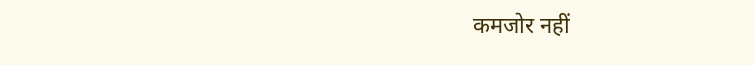कमजोर नहीं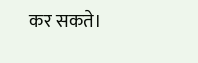कर सकते।